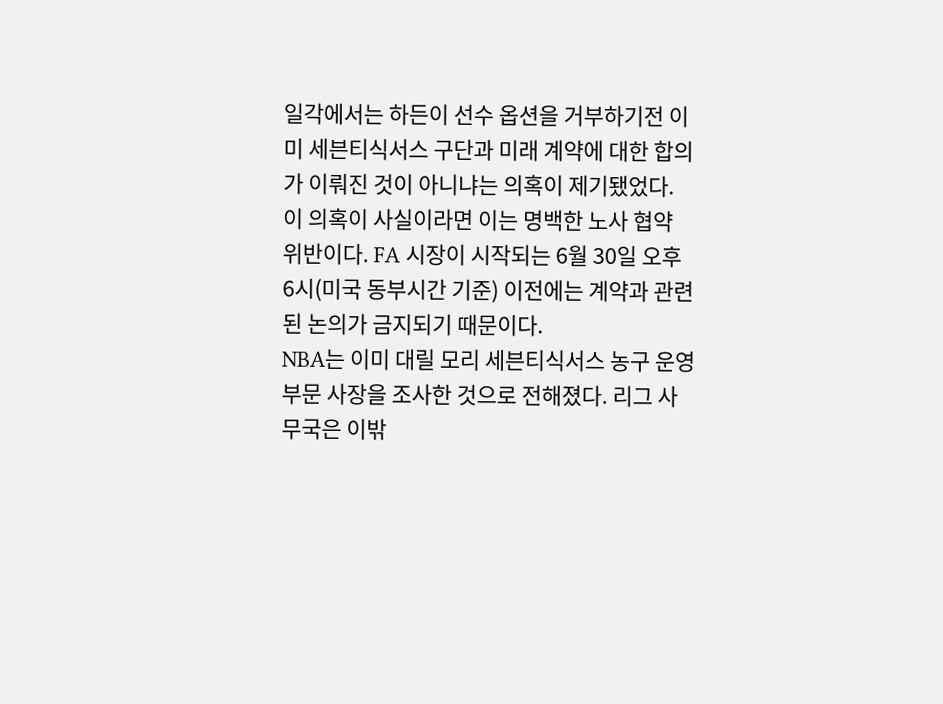일각에서는 하든이 선수 옵션을 거부하기전 이미 세븐티식서스 구단과 미래 계약에 대한 합의가 이뤄진 것이 아니냐는 의혹이 제기됐었다. 이 의혹이 사실이라면 이는 명백한 노사 협약 위반이다. FA 시장이 시작되는 6월 30일 오후 6시(미국 동부시간 기준) 이전에는 계약과 관련된 논의가 금지되기 때문이다.
NBA는 이미 대릴 모리 세븐티식서스 농구 운영 부문 사장을 조사한 것으로 전해졌다. 리그 사무국은 이밖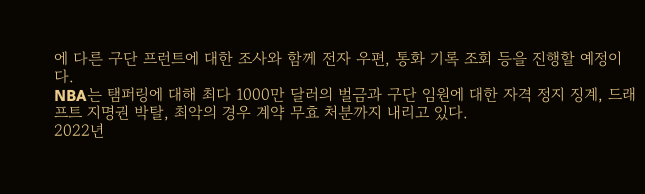에 다른 구단 프런트에 대한 조사와 함께 전자 우편, 통화 기록 조회 등을 진행할 예정이다.
NBA는 탬퍼링에 대해 최다 1000만 달러의 벌금과 구단 임원에 대한 자격 정지 징계, 드래프트 지명권 박탈, 최악의 경우 계약 무효 처분까지 내리고 있다.
2022년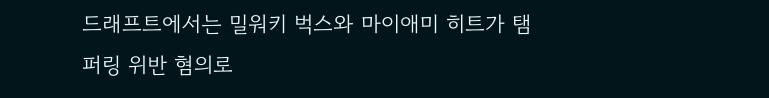드래프트에서는 밀워키 벅스와 마이애미 히트가 탬퍼링 위반 혐의로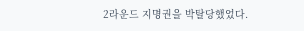2라운드 지명권을 박탈당했었다.